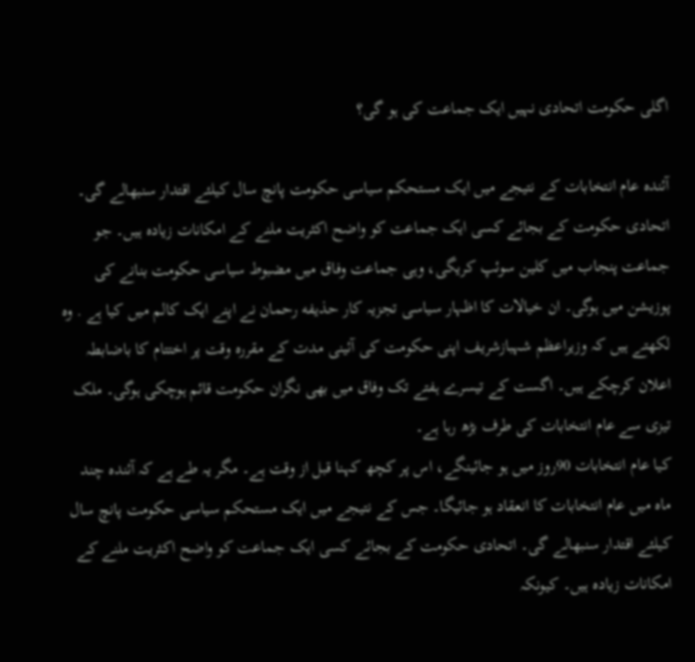اگلی حکومت اتحادی نہیں ایک جماعت کی ہو گی؟

آئندہ عام انتخابات کے نتیجے میں ایک مستحکم سیاسی حکومت پانچ سال کیلئے اقتدار سنبھالے گی۔ اتحادی حکومت کے بجائے کسی ایک جماعت کو واضح اکثریت ملنے کے امکانات زیادہ ہیں۔ جو جماعت پنجاب میں کلین سوئپ کریگی، وہی جماعت وفاق میں مضبوط سیاسی حکومت بنانے کی پوزیشن میں ہوگی۔ ان خیالات کا اظہار سیاسی تجزیہ کار حذیفه رحمان نے اپنے ایک کالم میں کیا ہے . وہ لکھتے ہیں کہ وزیراعظم شہبازشریف اپنی حکومت کی آئینی مدت کے مقررہ وقت پر اختتام کا باضابطہ اعلان کرچکے ہیں۔ اگست کے تیسرے ہفتے تک وفاق میں بھی نگران حکومت قائم ہوچکی ہوگی۔ ملک تیزی سے عام انتخابات کی طرف بڑھ رہا ہے۔
کیا عام انتخابات 90روز میں ہو جائینگے، اس پر کچھ کہنا قبل از وقت ہے۔ مگر یہ طے ہے کہ آئندہ چند ماہ میں عام انتخابات کا انعقاد ہو جائیگا۔ جس کے نتیجے میں ایک مستحکم سیاسی حکومت پانچ سال کیلئے اقتدار سنبھالے گی۔ اتحادی حکومت کے بجائے کسی ایک جماعت کو واضح اکثریت ملنے کے امکانات زیادہ ہیں۔ کیونکہ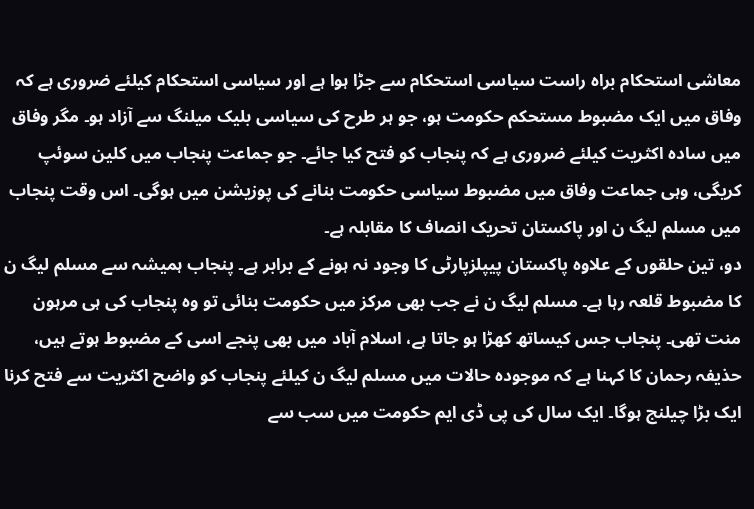معاشی استحکام براہ راست سیاسی استحکام سے جڑا ہوا ہے اور سیاسی استحکام کیلئے ضروری ہے کہ وفاق میں ایک مضبوط مستحکم حکومت ہو، جو ہر طرح کی سیاسی بلیک میلنگ سے آزاد ہو۔ مگر وفاق میں سادہ اکثریت کیلئے ضروری ہے کہ پنجاب کو فتح کیا جائے۔ جو جماعت پنجاب میں کلین سوئپ کریگی، وہی جماعت وفاق میں مضبوط سیاسی حکومت بنانے کی پوزیشن میں ہوگی۔ اس وقت پنجاب میں مسلم لیگ ن اور پاکستان تحریک انصاف کا مقابلہ ہے۔
دو، تین حلقوں کے علاوہ پاکستان پیپلزپارٹی کا وجود نہ ہونے کے برابر ہے۔ پنجاب ہمیشہ سے مسلم لیگ ن کا مضبوط قلعہ رہا ہے۔ مسلم لیگ ن نے جب بھی مرکز میں حکومت بنائی تو وہ پنجاب کی ہی مرہون منت تھی۔ پنجاب جس کیساتھ کھڑا ہو جاتا ہے، اسلام آباد میں بھی پنجے اسی کے مضبوط ہوتے ہیں، حذیفہ رحمان کا کہنا ہے کہ موجودہ حالات میں مسلم لیگ ن کیلئے پنجاب کو واضح اکثریت سے فتح کرنا ایک بڑا چیلنج ہوگا۔ ایک سال کی پی ڈی ایم حکومت میں سب سے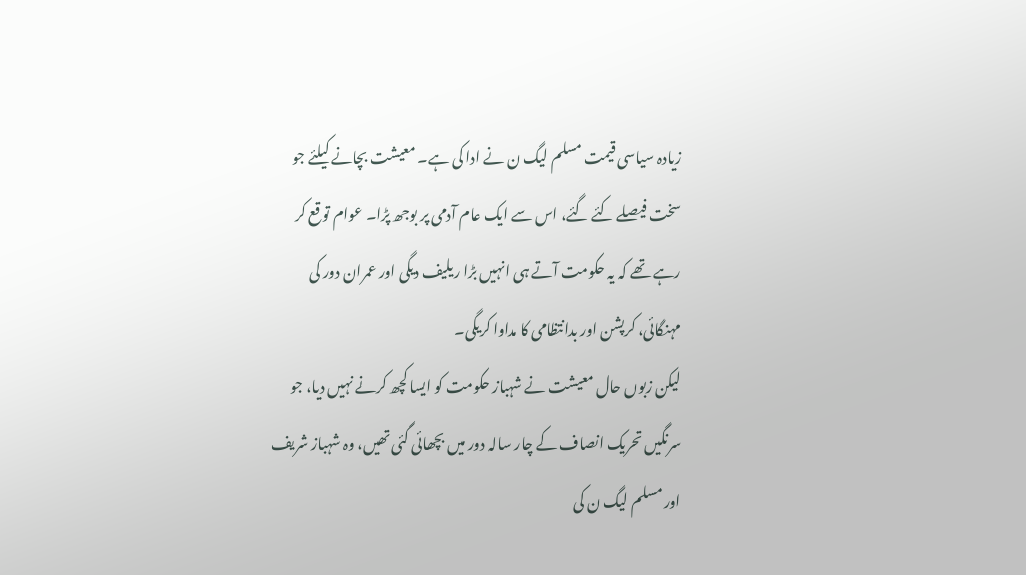زیادہ سیاسی قیمت مسلم لیگ ن نے ادا کی ہے۔ معیشت بچانے کیلئے جو سخت فیصلے کئے گئے، اس سے ایک عام آدمی پر بوجھ پڑا۔ عوام توقع کر رہے تھے کہ یہ حکومت آتے ہی انہیں بڑا ریلیف دیگی اور عمران دور کی مہنگائی، کرپشن اور بدانتظامی کا مداوا کریگی۔
لیکن زبوں حال معیشت نے شہباز حکومت کو ایسا کچھ کرنے نہیں دیا، جو سرنگیں تحریک انصاف کے چار سالہ دور میں بچھائی گئی تھیں، وہ شہباز شریف اور مسلم لیگ ن کی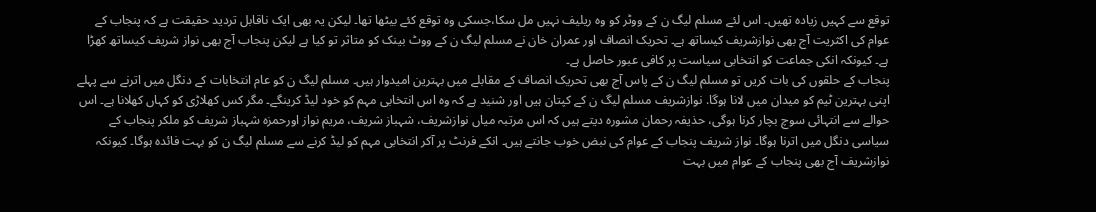توقع سے کہیں زیادہ تھیں۔ اس لئے مسلم لیگ ن کے ووٹر کو وہ ریلیف نہیں مل سکا،جسکی وہ توقع کئے بیٹھا تھا۔ لیکن یہ بھی ایک ناقابل تردید حقیقت ہے کہ پنجاب کے عوام کی اکثریت آج بھی نوازشریف کیساتھ ہے۔ تحریک انصاف اور عمران خان نے مسلم لیگ ن کے ووٹ بینک کو متاثر تو کیا ہے لیکن پنجاب آج بھی نواز شریف کیساتھ کھڑا ہے۔ کیونکہ انکی جماعت کو انتخابی سیاست پر کافی عبور حاصل ہے۔
پنجاب کے حلقوں کی بات کریں تو مسلم لیگ ن کے پاس آج بھی تحریک انصاف کے مقابلے میں بہترین امیدوار ہیں۔ مسلم لیگ ن کو عام انتخابات کے دنگل میں اترنے سے پہلے اپنی بہترین ٹیم کو میدان میں لانا ہوگا. نوازشریف مسلم لیگ ن کے کپتان ہیں اور شنید ہے کہ وہ اس انتخابی مہم کو خود لیڈ کرینگے۔ مگر کس کھلاڑی کو کہاں کھلانا ہے۔ اس حوالے سے انتہائی سوچ بچار کرنا ہوگی، حذیفہ رحمان مشورہ دیتے ہیں کہ اس مرتبہ میاں نوازشریف، شہباز شریف، مریم نواز اورحمزہ شہباز شریف کو ملکر پنجاب کے سیاسی دنگل میں اترنا ہوگا۔ نواز شریف پنجاب کے عوام کی نبض خوب جانتے ہیں۔ انکے فرنٹ پر آکر انتخابی مہم کو لیڈ کرنے سے مسلم لیگ ن کو بہت فائدہ ہوگا۔ کیونکہ نوازشریف آج بھی پنجاب کے عوام میں بہت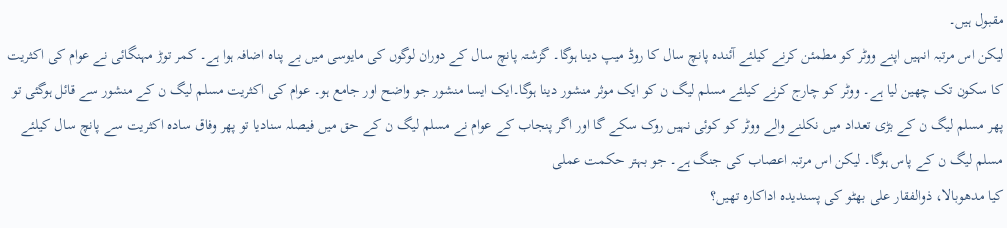مقبول ہیں۔
لیکن اس مرتبہ انہیں اپنے ووٹر کو مطمئن کرنے کیلئے آئندہ پانچ سال کا روڈ میپ دینا ہوگا۔ گزشتہ پانچ سال کے دوران لوگوں کی مایوسی میں بے پناہ اضافہ ہوا ہے۔ کمر توڑ مہنگائی نے عوام کی اکثریت کا سکون تک چھین لیا ہے۔ ووٹر کو چارج کرنے کیلئے مسلم لیگ ن کو ایک موثر منشور دینا ہوگا۔ایک ایسا منشور جو واضح اور جامع ہو۔ عوام کی اکثریت مسلم لیگ ن کے منشور سے قائل ہوگئی تو پھر مسلم لیگ ن کے بڑی تعداد میں نکلنے والے ووٹر کو کوئی نہیں روک سکے گا اور اگر پنجاب کے عوام نے مسلم لیگ ن کے حق میں فیصلہ سنادیا تو پھر وفاق سادہ اکثریت سے پانچ سال کیلئے مسلم لیگ ن کے پاس ہوگا۔ لیکن اس مرتبہ اعصاب کی جنگ ہے۔ جو بہتر حکمت عملی
کیا مدھوبالا، ذوالفقار علی بھٹو کی پسندیدہ اداکارہ تھیں؟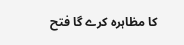کا مظاہرہ کرے گا فتح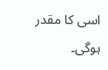اسی کا مقدر ہوگی۔